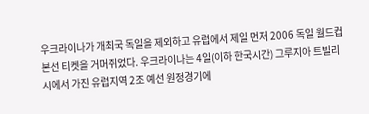우크라이나가 개최국 독일을 제외하고 유럽에서 제일 먼저 2006 독일 월드컵 본선 티켓을 거머쥐었다. 우크라이나는 4일(이하 한국시간) 그루지아 트빌리시에서 가진 유럽지역 2조 예선 원정경기에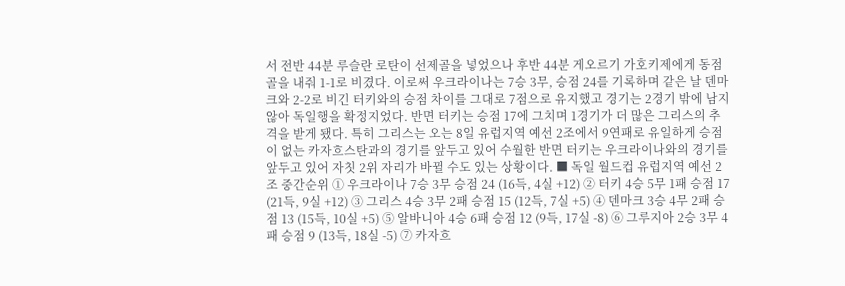서 전반 44분 루슬란 로탄이 선제골을 넣었으나 후반 44분 게오르기 가호키제에게 동점골을 내줘 1-1로 비겼다. 이로써 우크라이나는 7승 3무, 승점 24를 기록하며 같은 날 덴마크와 2-2로 비긴 터키와의 승점 차이를 그대로 7점으로 유지했고 경기는 2경기 밖에 남지 않아 독일행을 확정지었다. 반면 터키는 승점 17에 그치며 1경기가 더 많은 그리스의 추격을 받게 됐다. 특히 그리스는 오는 8일 유럽지역 예선 2조에서 9연패로 유일하게 승점이 없는 카자흐스탄과의 경기를 앞두고 있어 수월한 반면 터키는 우크라이나와의 경기를 앞두고 있어 자칫 2위 자리가 바뀔 수도 있는 상황이다. ■ 독일 월드컵 유럽지역 예선 2조 중간순위 ① 우크라이나 7승 3무 승점 24 (16득, 4실 +12) ② 터키 4승 5무 1패 승점 17 (21득, 9실 +12) ③ 그리스 4승 3무 2패 승점 15 (12득, 7실 +5) ④ 덴마크 3승 4무 2패 승점 13 (15득, 10실 +5) ⑤ 알바니아 4승 6패 승점 12 (9득, 17실 -8) ⑥ 그루지아 2승 3무 4패 승점 9 (13득, 18실 -5) ⑦ 카자흐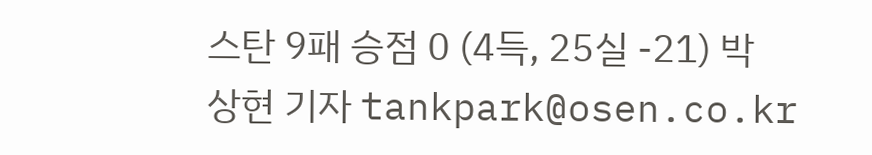스탄 9패 승점 0 (4득, 25실 -21) 박상현 기자 tankpark@osen.co.kr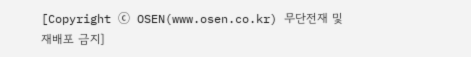[Copyright ⓒ OSEN(www.osen.co.kr) 무단전재 및 재배포 금지]